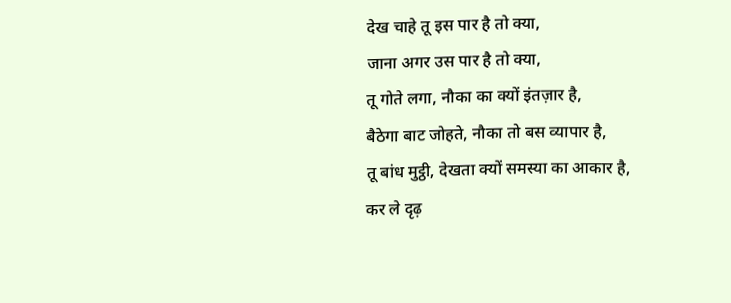देख चाहे तू इस पार है तो क्या,
जाना अगर उस पार है तो क्या,
तू गोते लगा, नौका का क्यों इंतज़ार है,
बैठेगा बाट जोहते, नौका तो बस व्यापार है,
तू बांध मुट्ठी, देखता क्यों समस्या का आकार है,
कर ले दृढ़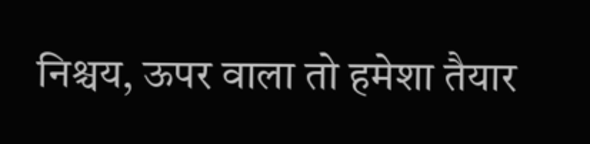निश्चय, ऊपर वाला तो हमेशा तैयार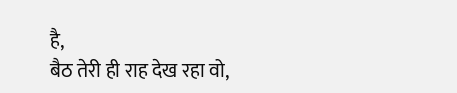है,
बैठ तेरी ही राह देख रहा वो,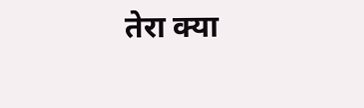तेरा क्या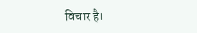विचार है।